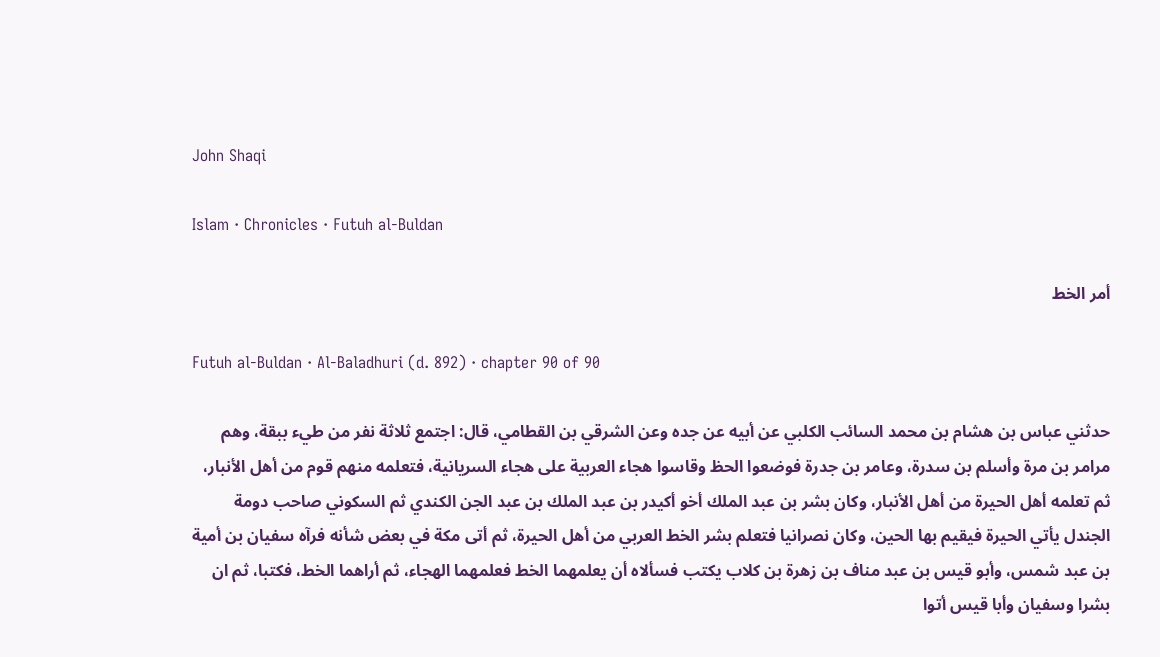John Shaqi

Islam · Chronicles · Futuh al-Buldan

أمر الخط

Futuh al-Buldan · Al-Baladhuri (d. 892) · chapter 90 of 90

حدثني عباس بن هشام بن محمد السائب الكلبي عن أبيه عن جده وعن الشرقي بن القطامي، قال: اجتمع ثلاثة نفر من طيء ببقة، وهم مرامر بن مرة وأسلم بن سدرة، وعامر بن جدرة فوضعوا الحظ وقاسوا هجاء العربية على هجاء السريانية، فتعلمه منهم قوم من أهل الأنبار، ثم تعلمه أهل الحيرة من أهل الأنبار، وكان بشر بن عبد الملك أخو أكيدر بن عبد الملك بن عبد الجن الكندي ثم السكوني صاحب دومة الجندل يأتي الحيرة فيقيم بها الحين، وكان نصرانيا فتعلم بشر الخط العربي من أهل الحيرة، ثم أتى مكة في بعض شأنه فرآه سفيان بن أمية بن عبد شمس، وأبو قيس بن عبد مناف بن زهرة بن كلاب يكتب فسألاه أن يعلمهما الخط فعلمهما الهجاء، ثم أراهما الخط، فكتبا، ثم ان بشرا وسفيان وأبا قيس أتوا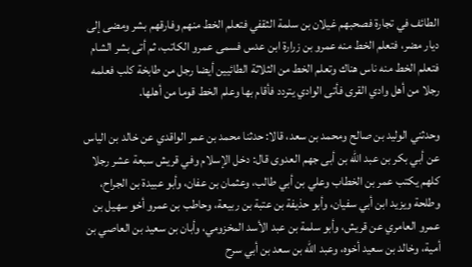الطائف في تجارة فصحبهم غيلان بن سلمة الثقفي فتعلم الخط منهم وفارقهم بشر ومضى إلى ديار مضر، فتعلم الخط منه عمرو بن زرارة ابن عدس فسمى عمرو الكاتب، ثم أتى بشر الشام فتعلم الخط منه ناس هناك وتعلم الخط من الثلاثة الطائيين أيضا رجل من طابخة كلب فعلمه رجلا من أهل وادي القرى فأتى الوادي يتردد فأقام بها وعلم الخط قوما من أهلها.

وحدثني الوليد بن صالح ومحمد بن سعد، قالا: حدثنا محمد بن عمر الواقدي عن خالد بن الياس عن أبي بكر بن عبد الله بن أبى جهم العدوى قال: دخل الإسلام وفي قريش سبعة عشر رجلا كلهم يكتب عمر بن الخطاب وعلي بن أبي طالب، وعثمان بن عفان، وأبو عبيدة بن الجراح، وطلحة ويزيد ابن أبي سفيان، وأبو حذيفة بن عتبة بن ربيعة، وحاطب بن عمرو أخو سهيل بن عمرو العامري عن قريش، وأبو سلمة بن عبد الأسد المخزومي، وأبان بن سعيد بن العاصي بن أمية، وخالد بن سعيد أخوه، وعبد الله بن سعد بن أبي سرح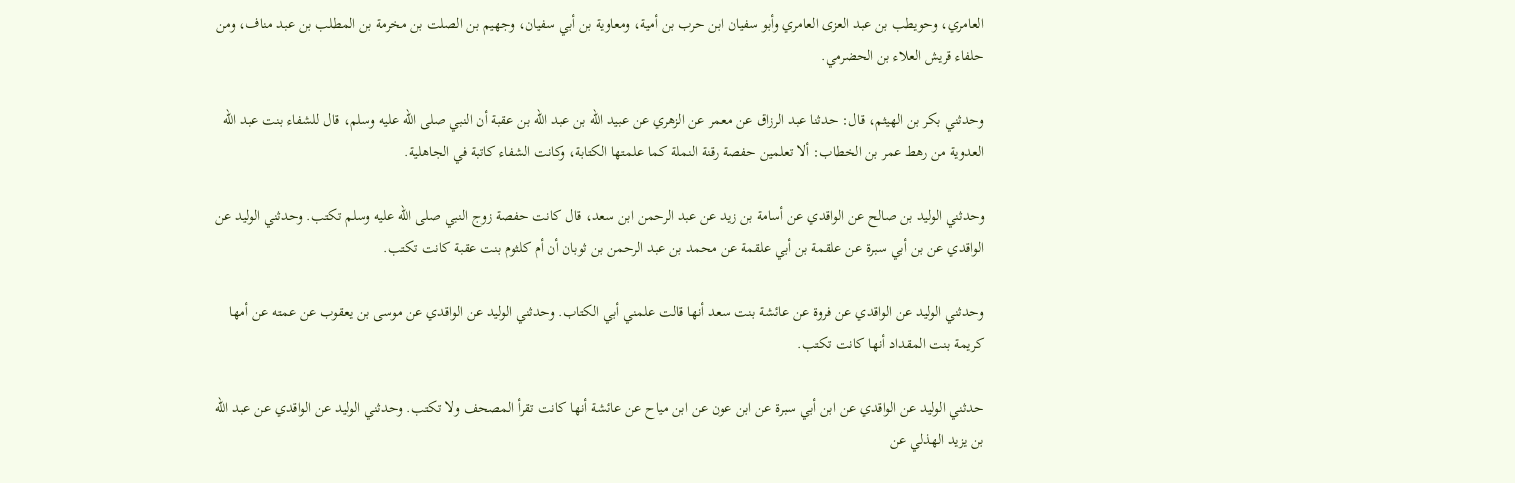العامري، وحويطب بن عبد العزى العامري وأبو سفيان ابن حرب بن أمية، ومعاوية بن أبي سفيان، وجهيم بن الصلت بن مخرمة بن المطلب بن عبد مناف، ومن حلفاء قريش العلاء بن الحضرمي.

وحدثني بكر بن الهيثم، قال: حدثنا عبد الرزاق عن معمر عن الزهري عن عبيد الله بن عبد الله بن عقبة أن النبي صلى الله عليه وسلم، قال للشفاء بنت عبد الله العدوية من رهط عمر بن الخطاب: ألا تعلمين حفصة رقنة النملة كما علمتها الكتابة، وكانت الشفاء كاتبة في الجاهلية.

وحدثني الوليد بن صالح عن الواقدي عن أسامة بن زيد عن عبد الرحمن ابن سعد، قال كانت حفصة زوج النبي صلى الله عليه وسلم تكتب. وحدثني الوليد عن الواقدي عن بن أبي سبرة عن علقمة بن أبي علقمة عن محمد بن عبد الرحمن بن ثوبان أن أم كلثوم بنت عقبة كانت تكتب.

وحدثني الوليد عن الواقدي عن فروة عن عائشة بنت سعد أنها قالت علمني أبي الكتاب. وحدثني الوليد عن الواقدي عن موسى بن يعقوب عن عمته عن أمها كريمة بنت المقداد أنها كانت تكتب.

حدثني الوليد عن الواقدي عن ابن أبي سبرة عن ابن عون عن ابن مياح عن عائشة أنها كانت تقرأ المصحف ولا تكتب. وحدثني الوليد عن الواقدي عن عبد الله بن يزيد الهذلي عن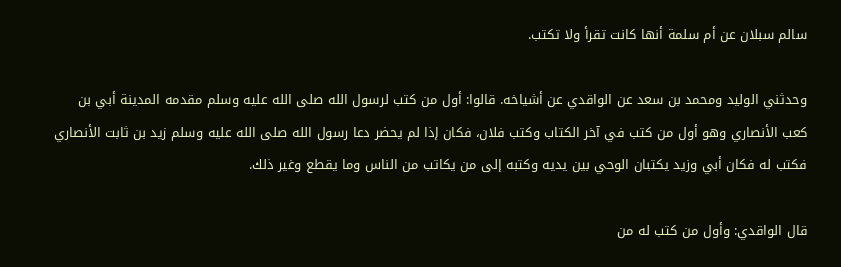سالم سبلان عن أم سلمة أنها كانت تقرأ ولا تكتب.

وحدثني الوليد ومحمد بن سعد عن الواقدي عن أشياخه. قالوا: أول من كتب لرسول الله صلى الله عليه وسلم مقدمه المدينة أبي بن كعب الأنصاري وهو أول من كتب في آخر الكتاب وكتب فلان، فكان إذا لم يحضر دعا رسول الله صلى الله عليه وسلم زيد بن ثابت الأنصاري فكتب له فكان أبي وزيد يكتبان الوحي بين يديه وكتبه إلى من يكاتب من الناس وما يقطع وغير ذلك.

قال الواقدي: وأول من كتب له من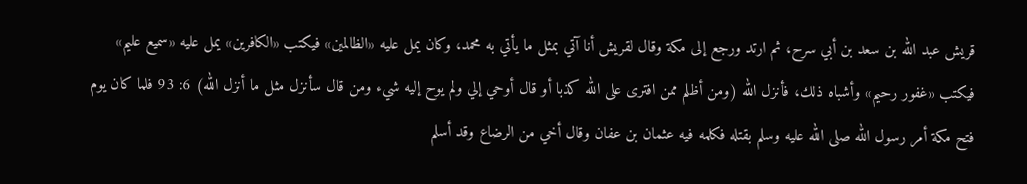قريش عبد الله بن سعد بن أبي سرح، ثم ارتد ورجع إلى مكة وقال لقريش أنا آتي بمثل ما يأتي به محمد، وكان يمل عليه «الظالمين» فيكتب «الكافرين» يمل عليه «سميع عليم» فيكتب «غفور رحيم» وأشباه ذلك، فأنزل الله (ومن أظلم ممن افترى على الله كذبا أو قال أوحي إلي ولم يوح إليه شيء ومن قال سأنزل مثل ما أنزل الله) 6: 93 فلما كان يوم فتح مكة أمر رسول الله صلى الله عليه وسلم بقتله فكلمه فيه عثمان بن عفان وقال أخي من الرضاع وقد أسلم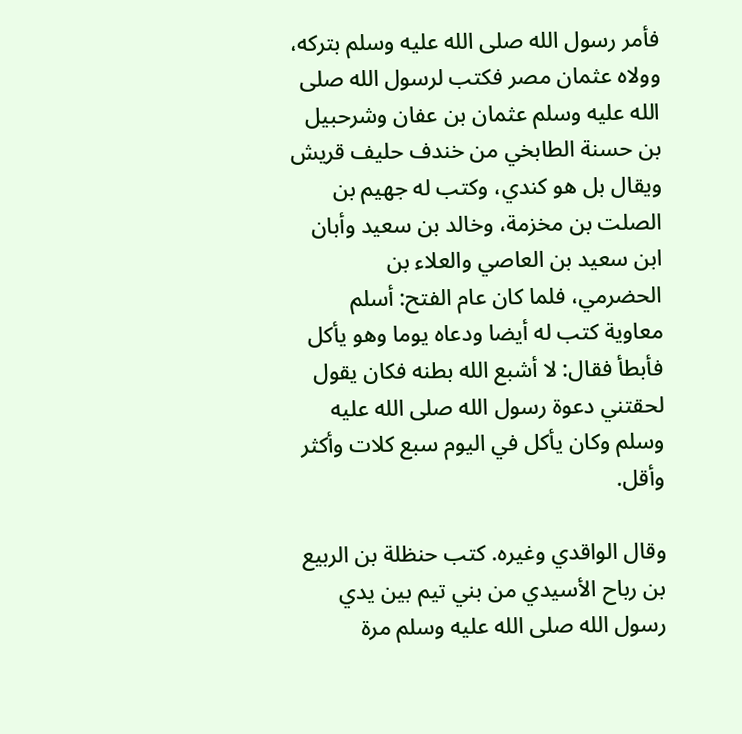فأمر رسول الله صلى الله عليه وسلم بتركه، وولاه عثمان مصر فكتب لرسول الله صلى الله عليه وسلم عثمان بن عفان وشرحبيل بن حسنة الطابخي من خندف حليف قريش ويقال بل هو كندي، وكتب له جهيم بن الصلت بن مخزمة، وخالد بن سعيد وأبان ابن سعيد بن العاصي والعلاء بن الحضرمي، فلما كان عام الفتح: أسلم معاوية كتب له أيضا ودعاه يوما وهو يأكل فأبطأ فقال: لا أشبع الله بطنه فكان يقول لحقتني دعوة رسول الله صلى الله عليه وسلم وكان يأكل في اليوم سبع كلات وأكثر وأقل.

وقال الواقدي وغيره. كتب حنظلة بن الربيع بن رباح الأسيدي من بني تيم بين يدي رسول الله صلى الله عليه وسلم مرة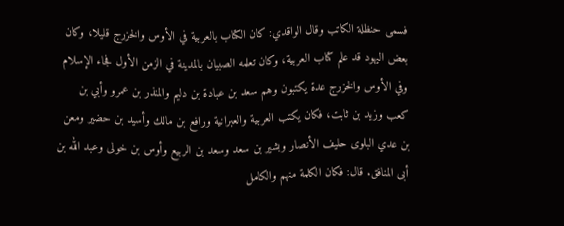فسمى حنظلة الكاتب وقال الواقدي: كان الكتاب بالعربية في الأوس والخزرج قليلا، وكان بعض اليهود قد علم كتاب العربية، وكان تعلمه الصبيان بالمدينة في الزمن الأول فجاء الإسلام وفي الأوس والخزرج عدة يكتبون وهم سعد بن عبادة بن دليم والمنذر بن عمرو وأبي بن كعب وزيد بن ثابت، فكان يكتب العربية والعبرانية ورافع بن مالك وأسيد بن حضير ومعن بن عدي البلوى حليف الأنصار وبشير بن سعد وسعد بن الربيع وأوس بن خولى وعبد الله بن أبى المنافق. قال: فكان الكلمة منهم والكامل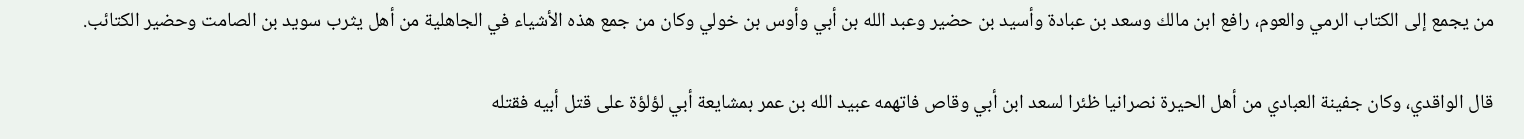من يجمع إلى الكتاب الرمي والعوم، رافع ابن مالك وسعد بن عبادة وأسيد بن حضير وعبد الله بن أبي وأوس بن خولي وكان من جمع هذه الأشياء في الجاهلية من أهل يثرب سويد بن الصامت وحضير الكتائب.

قال الواقدي، وكان جفينة العبادي من أهل الحيرة نصرانيا ظئرا لسعد ابن أبي وقاص فاتهمه عبيد الله بن عمر بمشايعة أبي لؤلؤة على قتل أبيه فقتله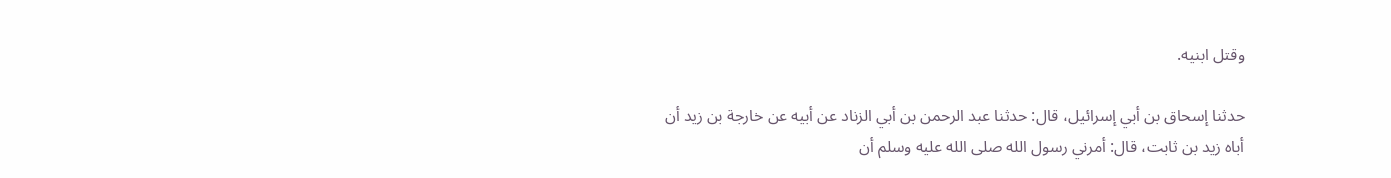وقتل ابنيه.

حدثنا إسحاق بن أبي إسرائيل، قال: حدثنا عبد الرحمن بن أبي الزناد عن أبيه عن خارجة بن زيد أن أباه زيد بن ثابت، قال: أمرني رسول الله صلى الله عليه وسلم أن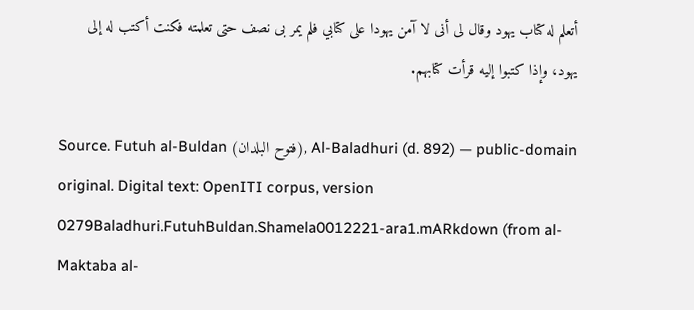أتعلم له كتاب يهود وقال لى أنى لا آمن يهودا على كتابي فلم يمر بى نصف حتى تعلمته فكنت أكتب له إلى يهود، وإذا كتبوا إليه قرأت كتابهم.

Source. Futuh al-Buldan (فتوح البلدان), Al-Baladhuri (d. 892) — public-domain original. Digital text: OpenITI corpus, version 0279Baladhuri.FutuhBuldan.Shamela0012221-ara1.mARkdown (from al-Maktaba al-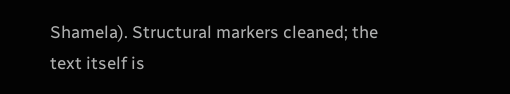Shamela). Structural markers cleaned; the text itself is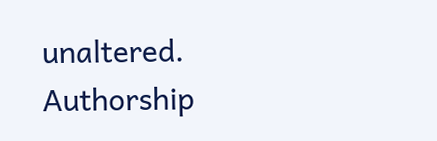unaltered. Authorship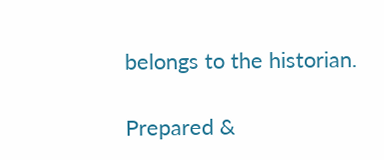belongs to the historian.

Prepared &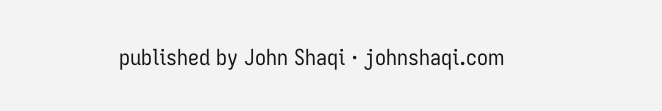published by John Shaqi · johnshaqi.com